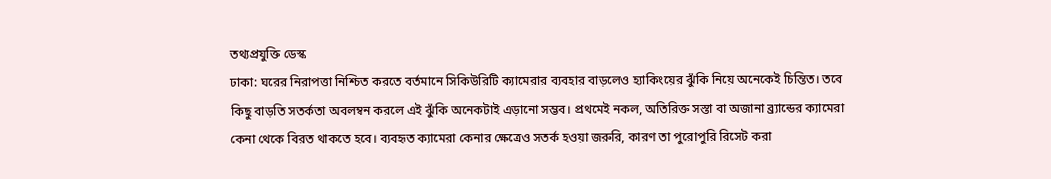তথ্যপ্রযুক্তি ডেস্ক
ঢাকা: ঘরের নিরাপত্তা নিশ্চিত করতে বর্তমানে সিকিউরিটি ক্যামেরার ব্যবহার বাড়লেও হ্যাকিংয়ের ঝুঁকি নিয়ে অনেকেই চিন্তিত। তবে কিছু বাড়তি সতর্কতা অবলম্বন করলে এই ঝুঁকি অনেকটাই এড়ানো সম্ভব। প্রথমেই নকল, অতিরিক্ত সস্তা বা অজানা ব্র্যান্ডের ক্যামেরা কেনা থেকে বিরত থাকতে হবে। ব্যবহৃত ক্যামেরা কেনার ক্ষেত্রেও সতর্ক হওয়া জরুরি, কারণ তা পুরোপুরি রিসেট করা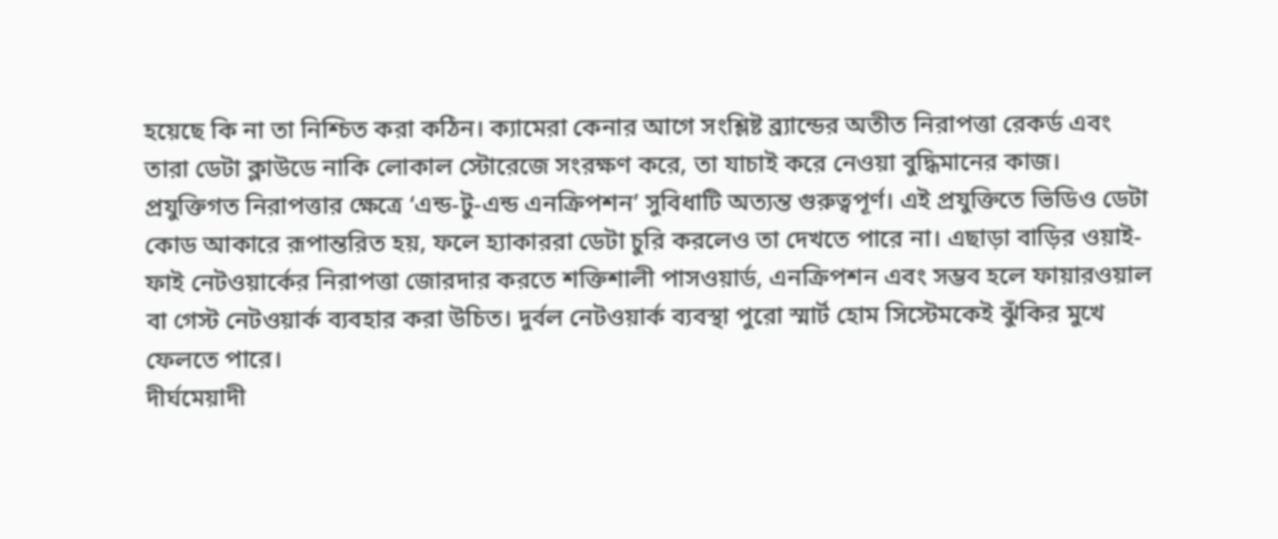হয়েছে কি না তা নিশ্চিত করা কঠিন। ক্যামেরা কেনার আগে সংশ্লিষ্ট ব্র্যান্ডের অতীত নিরাপত্তা রেকর্ড এবং তারা ডেটা ক্লাউডে নাকি লোকাল স্টোরেজে সংরক্ষণ করে, তা যাচাই করে নেওয়া বুদ্ধিমানের কাজ।
প্রযুক্তিগত নিরাপত্তার ক্ষেত্রে ‘এন্ড-টু-এন্ড এনক্রিপশন’ সুবিধাটি অত্যন্ত গুরুত্বপূর্ণ। এই প্রযুক্তিতে ভিডিও ডেটা কোড আকারে রূপান্তরিত হয়, ফলে হ্যাকাররা ডেটা চুরি করলেও তা দেখতে পারে না। এছাড়া বাড়ির ওয়াই-ফাই নেটওয়ার্কের নিরাপত্তা জোরদার করতে শক্তিশালী পাসওয়ার্ড, এনক্রিপশন এবং সম্ভব হলে ফায়ারওয়াল বা গেস্ট নেটওয়ার্ক ব্যবহার করা উচিত। দুর্বল নেটওয়ার্ক ব্যবস্থা পুরো স্মার্ট হোম সিস্টেমকেই ঝুঁকির মুখে ফেলতে পারে।
দীর্ঘমেয়াদী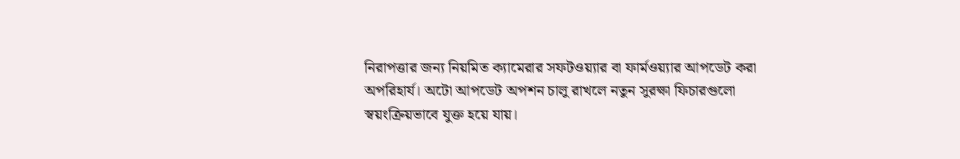নিরাপত্তার জন্য নিয়মিত ক্যামেরার সফটওয়্যার বা ফার্মওয়্যার আপডেট করা অপরিহার্য। অটো আপডেট অপশন চালু রাখলে নতুন সুরক্ষা ফিচারগুলো স্বয়ংক্রিয়ভাবে যুক্ত হয়ে যায়।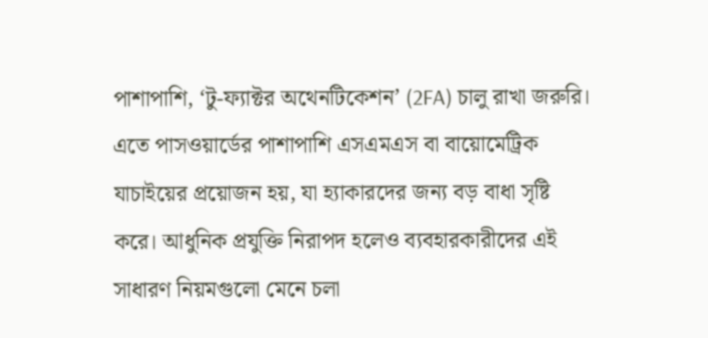পাশাপাশি, ‘টু-ফ্যাক্টর অথেনটিকেশন’ (2FA) চালু রাখা জরুরি। এতে পাসওয়ার্ডের পাশাপাশি এসএমএস বা বায়োমেট্রিক যাচাইয়ের প্রয়োজন হয়, যা হ্যাকারদের জন্য বড় বাধা সৃষ্টি করে। আধুনিক প্রযুক্তি নিরাপদ হলেও ব্যবহারকারীদের এই সাধারণ নিয়মগুলো মেনে চলা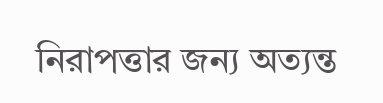নিরাপত্তার জন্য অত্যন্ত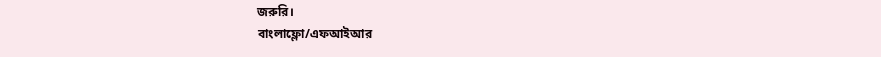জরুরি।
বাংলাফ্লো/এফআইআর